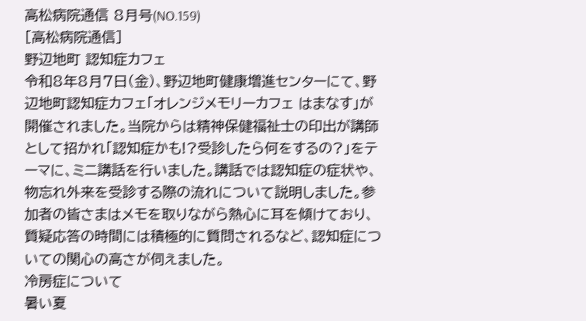高松病院通信 8月号(NO.159)
[高松病院通信]
野辺地町 認知症カフェ
令和8年8月7日(金)、野辺地町健康増進センターにて、野辺地町認知症カフェ「オレンジメモリーカフェ はまなす」が開催されました。当院からは精神保健福祉士の印出が講師として招かれ「認知症かも!?受診したら何をするの?」をテーマに、ミニ講話を行いました。講話では認知症の症状や、物忘れ外来を受診する際の流れについて説明しました。参加者の皆さまはメモを取りながら熱心に耳を傾けており、質疑応答の時間には積極的に質問されるなど、認知症についての関心の高さが伺えました。
冷房症について
暑い夏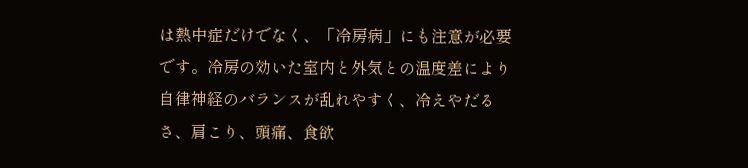は熱中症だけでなく、「冷房病」にも注意が必要です。冷房の効いた室内と外気との温度差により自律神経のバランスが乱れやすく、冷えやだるさ、肩こり、頭痛、食欲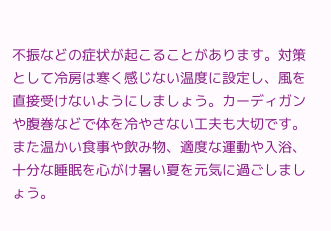不振などの症状が起こることがあります。対策として冷房は寒く感じない温度に設定し、風を直接受けないようにしましょう。カーディガンや腹巻などで体を冷やさない工夫も大切です。また温かい食事や飲み物、適度な運動や入浴、十分な睡眠を心がけ暑い夏を元気に過ごしましょう。